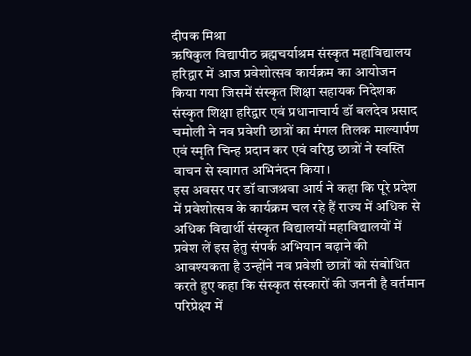दीपक मिश्रा
ऋषिकुल विद्यापीठ ब्रह्मचर्याश्रम संस्कृत महाविद्यालय हरिद्वार में आज प्रवेशोत्सव कार्यक्रम का आयोजन किया गया जिसमें संस्कृत शिक्षा सहायक निदेशक संस्कृत शिक्षा हरिद्वार एवं प्रधानाचार्य डॉ बलदेव प्रसाद चमोली ने नव प्रवेशी छात्रों का मंगल तिलक माल्यार्पण एवं स्मृति चिन्ह प्रदान कर एवं वरिष्ठ छात्रों ने स्वस्ति वाचन से स्वागत अभिनंदन किया।
इस अवसर पर डॉ वाजश्रवा आर्य ने कहा कि पूरे प्रदेश में प्रवेशोत्सव के कार्यक्रम चल रहे हैं राज्य में अधिक से अधिक विद्यार्थी संस्कृत विद्यालयों महाविद्यालयों में प्रवेश लें इस हेतु संपर्क अभियान बढ़ाने की आवश्यकता है उन्होंने नव प्रवेशी छात्रों को संबोधित करते हुए कहा कि संस्कृत संस्कारों की जननी है वर्तमान परिप्रेक्ष्य में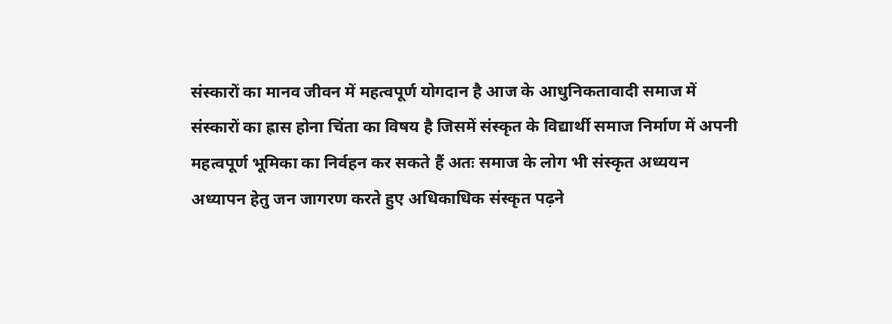संस्कारों का मानव जीवन में महत्वपूर्ण योगदान है आज के आधुनिकतावादी समाज में संस्कारों का ह्रास होना चिंता का विषय है जिसमें संस्कृत के विद्यार्थी समाज निर्माण में अपनी महत्वपूर्ण भूमिका का निर्वहन कर सकते हैं अतः समाज के लोग भी संस्कृत अध्ययन अध्यापन हेतु जन जागरण करते हुए अधिकाधिक संस्कृत पढ़ने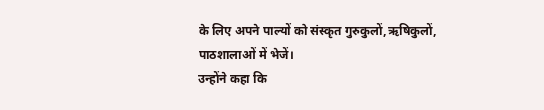के लिए अपने पाल्यों को संस्कृत गुरुकुलों,ऋषिकुलों, पाठशालाओं में भेजें।
उन्होंने कहा कि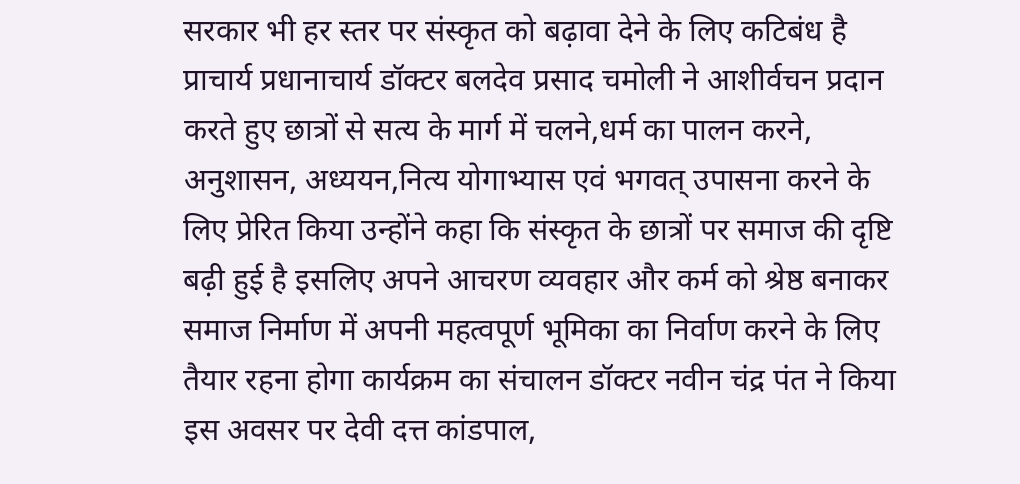सरकार भी हर स्तर पर संस्कृत को बढ़ावा देने के लिए कटिबंध है प्राचार्य प्रधानाचार्य डॉक्टर बलदेव प्रसाद चमोली ने आशीर्वचन प्रदान करते हुए छात्रों से सत्य के मार्ग में चलने,धर्म का पालन करने, अनुशासन, अध्ययन,नित्य योगाभ्यास एवं भगवत् उपासना करने के लिए प्रेरित किया उन्होंने कहा कि संस्कृत के छात्रों पर समाज की दृष्टि बढ़ी हुई है इसलिए अपने आचरण व्यवहार और कर्म को श्रेष्ठ बनाकर समाज निर्माण में अपनी महत्वपूर्ण भूमिका का निर्वाण करने के लिए तैयार रहना होगा कार्यक्रम का संचालन डॉक्टर नवीन चंद्र पंत ने किया इस अवसर पर देवी दत्त कांडपाल,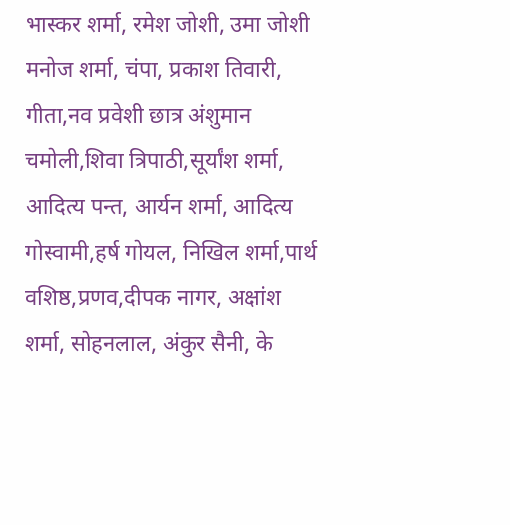भास्कर शर्मा, रमेश जोशी, उमा जोशी मनोज शर्मा, चंपा, प्रकाश तिवारी, गीता,नव प्रवेशी छात्र अंशुमान चमोली,शिवा त्रिपाठी,सूर्यांश शर्मा, आदित्य पन्त, आर्यन शर्मा, आदित्य गोस्वामी,हर्ष गोयल, निखिल शर्मा,पार्थ वशिष्ठ,प्रणव,दीपक नागर, अक्षांश शर्मा, सोहनलाल, अंकुर सैनी, के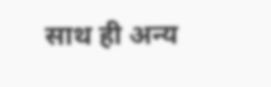साथ ही अन्य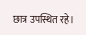छात्र उपस्थित रहे।